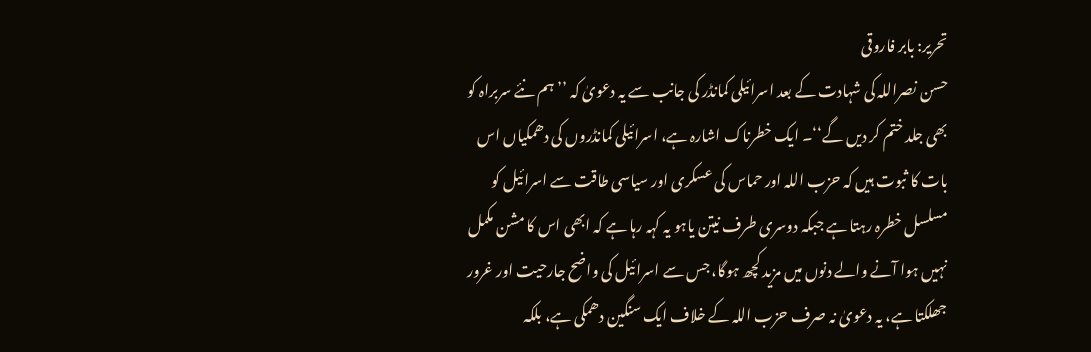تحریر: بابر فاروقی
حسن نصراللہ کی شہادت کے بعد اسرائیلی کمانڈر کی جانب سے یہ دعویٰ کہ ’’ہم نئے سربراہ کو بھی جلد ختم کر دیں گے‘‘۔ ایک خطرناک اشارہ ہے، اسرائیلی کمانڈروں کی دھمکیاں اس بات کا ثبوت ہیں کہ حزب اللہ اور حماس کی عسکری اور سیاسی طاقت سے اسرائیل کو مسلسل خطرہ رہتا ہے جبکہ دوسری طرف نیتن یاہو یہ کہہ رہا ہے کہ ابھی اس کا مشن مکمل نہیں ہوا آنے والے دنوں میں مزید کچھ ہوگا، جس سے اسرائیل کی واضح جارحیت اور غرور جھلکتا ہے، یہ دعویٰ نہ صرف حزب اللہ کے خلاف ایک سنگین دھمکی ہے، بلکہ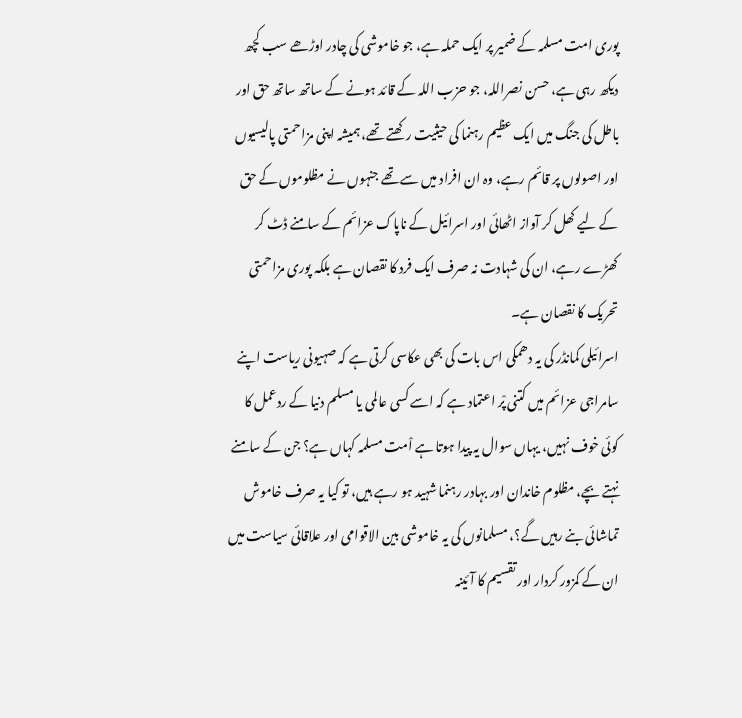پوری امت مسلمہ کے ضمیر پر ایک حملہ ہے، جو خاموشی کی چادر اوڑھے سب کچھ دیکھ رہی ہے، حسن نصراللہ، جو حزب اللہ کے قائد ہونے کے ساتھ ساتھ حق اور باطل کی جنگ میں ایک عظیم رہنما کی حیثیت رکھتے تھے، ہمیشہ اپنی مزاحمتی پالیسیوں اور اصولوں پر قائم رہے، وہ ان افراد میں سے تھے جنہوں نے مظلوموں کے حق کے لیے کھل کر آواز اٹھائی اور اسرائیل کے ناپاک عزائم کے سامنے ڈٹ کر کھڑے رہے، ان کی شہادت نہ صرف ایک فرد کا نقصان ہے بلکہ پوری مزاحمتی تحریک کا نقصان ہے۔
اسرائیلی کمانڈر کی یہ دھمکی اس بات کی بھی عکاسی کرتی ہے کہ صہیونی ریاست اپنے سامراجی عزائم میں کتنی پْر اعتماد ہے کہ اسے کسی عالمی یا مسلم دنیا کے ردعمل کا کوئی خوف نہیں، یہاں سوال یہ پیدا ہوتا ہے اْمت مسلمہ کہاں ہے؟ جن کے سامنے نہتے بچے، مظلوم خاندان اور بہادر رہنما شہید ہو رہے ہیں، تو کیا یہ صرف خاموش تماشائی بنے رہیں گے؟، مسلمانوں کی یہ خاموشی بین الاقوامی اور علاقائی سیاست میں ان کے کمزور کردار اور تقسیم کا آئینہ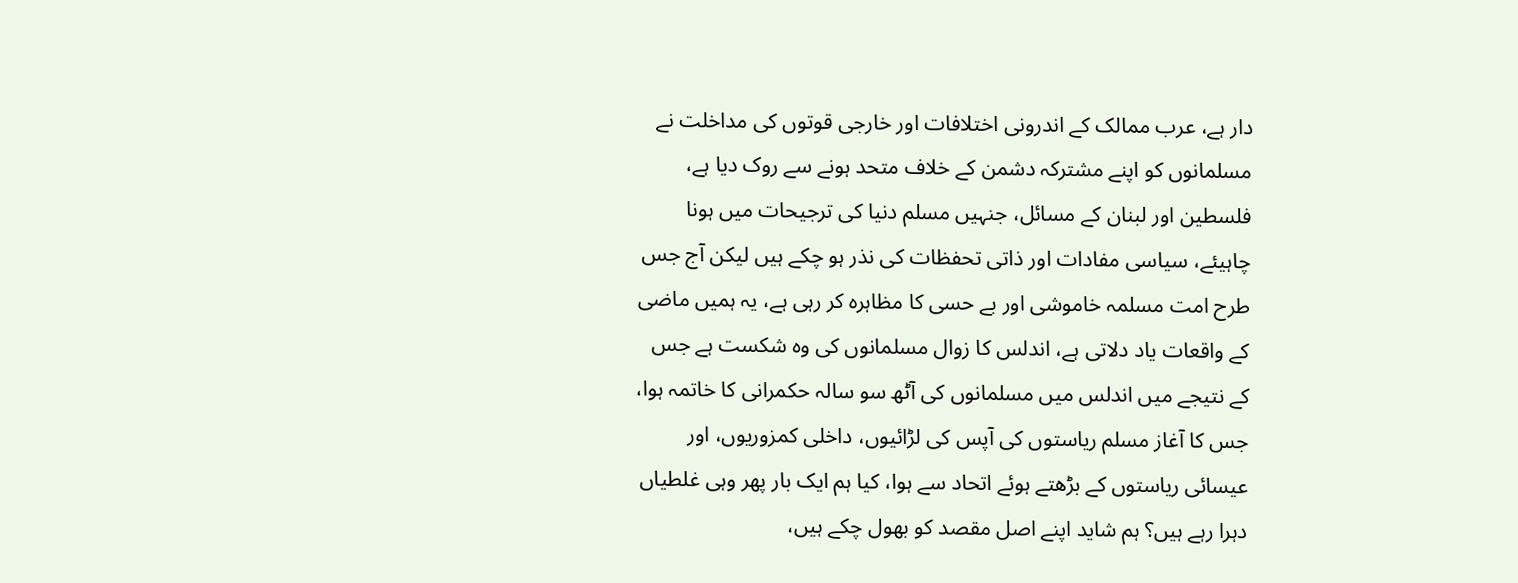دار ہے، عرب ممالک کے اندرونی اختلافات اور خارجی قوتوں کی مداخلت نے مسلمانوں کو اپنے مشترکہ دشمن کے خلاف متحد ہونے سے روک دیا ہے، فلسطین اور لبنان کے مسائل، جنہیں مسلم دنیا کی ترجیحات میں ہونا چاہیئے، سیاسی مفادات اور ذاتی تحفظات کی نذر ہو چکے ہیں لیکن آج جس طرح امت مسلمہ خاموشی اور بے حسی کا مظاہرہ کر رہی ہے، یہ ہمیں ماضی کے واقعات یاد دلاتی ہے، اندلس کا زوال مسلمانوں کی وہ شکست ہے جس کے نتیجے میں اندلس میں مسلمانوں کی آٹھ سو سالہ حکمرانی کا خاتمہ ہوا، جس کا آغاز مسلم ریاستوں کی آپس کی لڑائیوں، داخلی کمزوریوں، اور عیسائی ریاستوں کے بڑھتے ہوئے اتحاد سے ہوا، کیا ہم ایک بار پھر وہی غلطیاں دہرا رہے ہیں؟ ہم شاید اپنے اصل مقصد کو بھول چکے ہیں،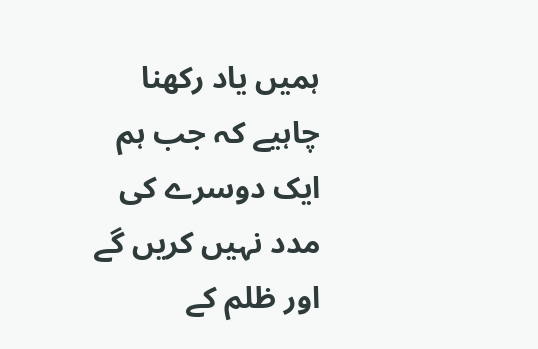ہمیں یاد رکھنا چاہیے کہ جب ہم ایک دوسرے کی مدد نہیں کریں گے اور ظلم کے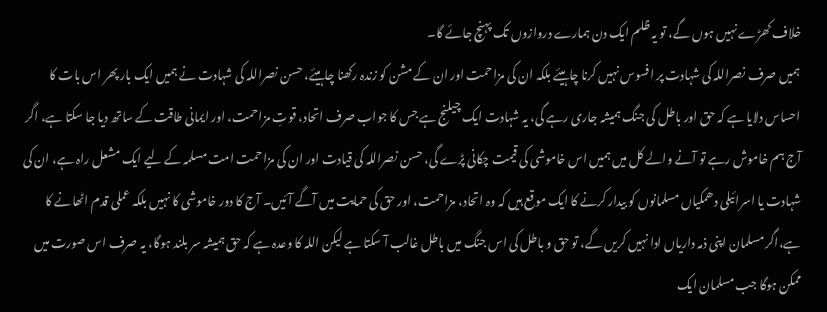خلاف کھڑے نہیں ہوں گے، تو یہ ظلم ایک دن ہمارے دروازوں تک پہنچ جائے گا۔
ہمیں صرف نصراللہ کی شہادت پر افسوس نہیں کرنا چاہیئے بلکہ ان کی مزاحمت اور ان کے مشن کو زندہ رکھنا چاہیئے، حسن نصراللہ کی شہادت نے ہمیں ایک بار پھر اس بات کا احساس دلایا ہے کہ حق اور باطل کی جنگ ہمیشہ جاری رہے گی، یہ شہادت ایک چیلنج ہے جس کا جواب صرف اتحاد، قوتِ مزاحمت، اور ایمانی طاقت کے ساتھ دیا جا سکتا ہے، اگر آج ہم خاموش رہے تو آنے والے کل میں ہمیں اس خاموشی کی قیمت چکانی پڑے گی، حسن نصراللہ کی قیادت اور ان کی مزاحمت امت مسلمہ کے لیے ایک مشعل راہ ہے، ان کی شہادت یا اسرائیلی دھمکیاں مسلمانوں کو بیدار کرنے کا ایک موقع ہیں کہ وہ اتحاد، مزاحمت، اور حق کی حمایت میں آگے آئیں۔ آج کا دور خاموشی کا نہیں بلکہ عملی قدم اٹھانے کا ہے،اگر مسلمان اپنی ذمہ داریاں ادا نہیں کریں گے، تو حق و باطل کی اس جنگ میں باطل غالب آ سکتا ہے لیکن اللہ کا وعدہ ہے کہ حق ہمیشہ سر بلند ہوگا، یہ صرف اس صورت میں ممکن ہوگا جب مسلمان ایک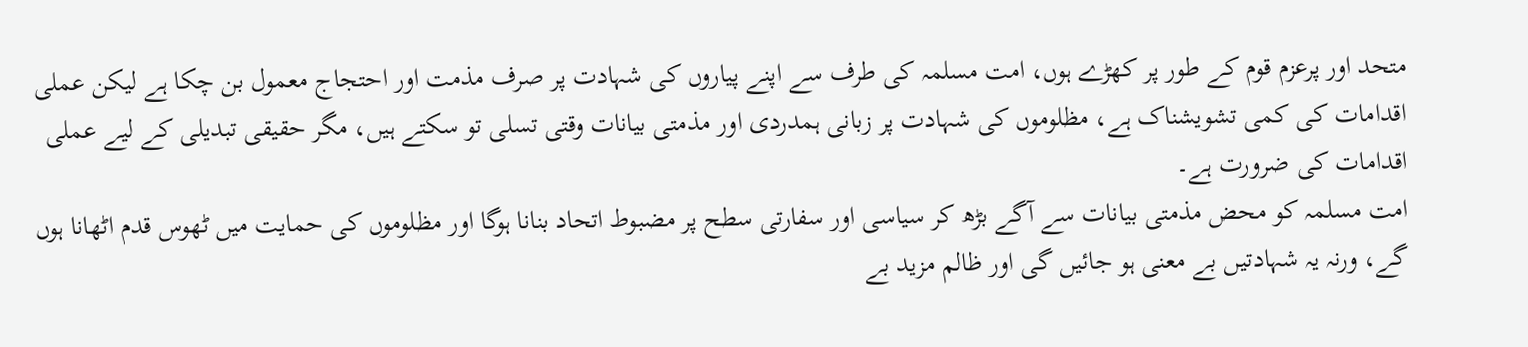متحد اور پرعزم قوم کے طور پر کھڑے ہوں، امت مسلمہ کی طرف سے اپنے پیاروں کی شہادت پر صرف مذمت اور احتجاج معمول بن چکا ہے لیکن عملی اقدامات کی کمی تشویشناک ہے، مظلوموں کی شہادت پر زبانی ہمدردی اور مذمتی بیانات وقتی تسلی تو سکتے ہیں، مگر حقیقی تبدیلی کے لیے عملی اقدامات کی ضرورت ہے۔
امت مسلمہ کو محض مذمتی بیانات سے آگے بڑھ کر سیاسی اور سفارتی سطح پر مضبوط اتحاد بنانا ہوگا اور مظلوموں کی حمایت میں ٹھوس قدم اٹھانا ہوں گے، ورنہ یہ شہادتیں بے معنی ہو جائیں گی اور ظالم مزید بے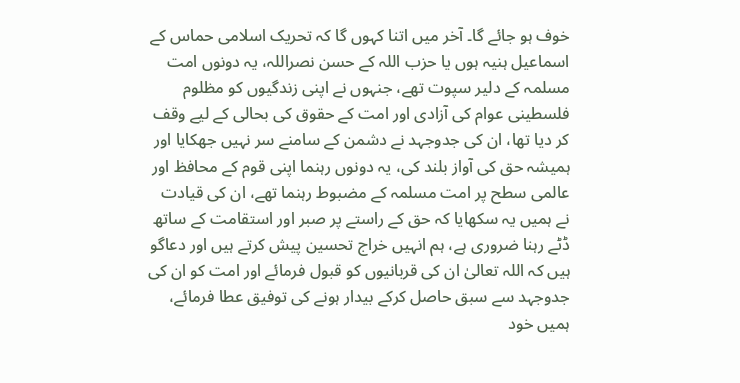خوف ہو جائے گا۔ آخر میں اتنا کہوں گا کہ تحریک اسلامی حماس کے اسماعیل ہنیہ ہوں یا حزب اللہ کے حسن نصراللہ، یہ دونوں امت مسلمہ کے دلیر سپوت تھے، جنہوں نے اپنی زندگیوں کو مظلوم فلسطینی عوام کی آزادی اور امت کے حقوق کی بحالی کے لیے وقف کر دیا تھا، ان کی جدوجہد نے دشمن کے سامنے سر نہیں جھکایا اور ہمیشہ حق کی آواز بلند کی، یہ دونوں رہنما اپنی قوم کے محافظ اور عالمی سطح پر امت مسلمہ کے مضبوط رہنما تھے، ان کی قیادت نے ہمیں یہ سکھایا کہ حق کے راستے پر صبر اور استقامت کے ساتھ ڈٹے رہنا ضروری ہے، ہم انہیں خراج تحسین پیش کرتے ہیں اور دعاگو ہیں کہ اللہ تعالیٰ ان کی قربانیوں کو قبول فرمائے اور امت کو ان کی جدوجہد سے سبق حاصل کرکے بیدار ہونے کی توفیق عطا فرمائے، ہمیں خود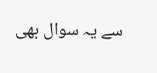سے یہ سوال بھی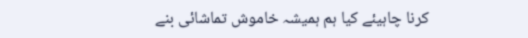کرنا چاہیئے کیا ہم ہمیشہ خاموش تماشائی بنے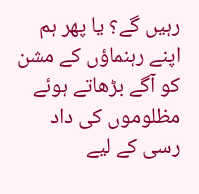رہیں گے؟ یا پھر ہم اپنے رہنماؤں کے مشن کو آگے بڑھاتے ہوئے مظلوموں کی داد رسی کے لیے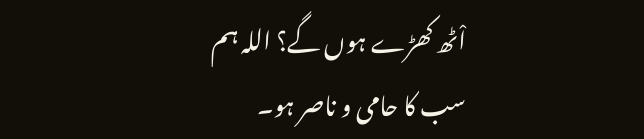اْٹھ کھڑے ہوں گے؟ اللہ ہم سب کا حامی و ناصر ہو۔